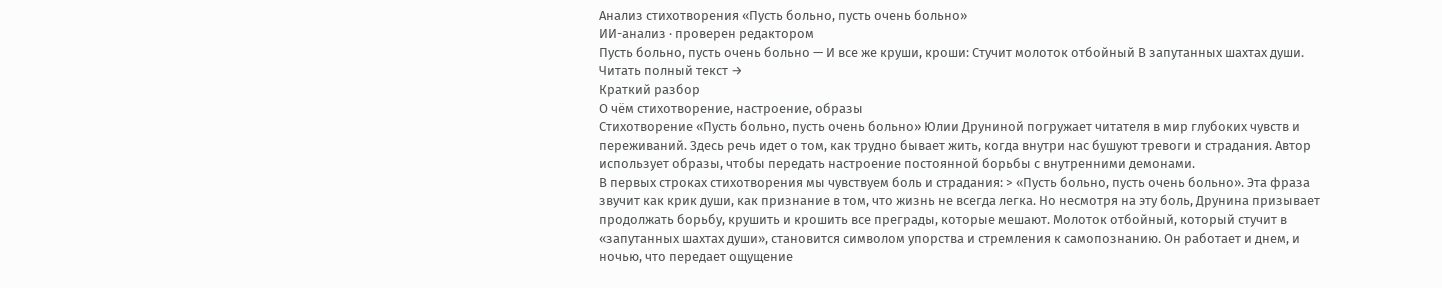Анализ стихотворения «Пусть больно, пусть очень больно»
ИИ-анализ · проверен редактором
Пусть больно, пусть очень больно — И все же круши, кроши: Стучит молоток отбойный В запутанных шахтах души.
Читать полный текст →
Краткий разбор
О чём стихотворение, настроение, образы
Стихотворение «Пусть больно, пусть очень больно» Юлии Друниной погружает читателя в мир глубоких чувств и переживаний. Здесь речь идет о том, как трудно бывает жить, когда внутри нас бушуют тревоги и страдания. Автор использует образы, чтобы передать настроение постоянной борьбы с внутренними демонами.
В первых строках стихотворения мы чувствуем боль и страдания: > «Пусть больно, пусть очень больно». Эта фраза звучит как крик души, как признание в том, что жизнь не всегда легка. Но несмотря на эту боль, Друнина призывает продолжать борьбу, крушить и крошить все преграды, которые мешают. Молоток отбойный, который стучит в «запутанных шахтах души», становится символом упорства и стремления к самопознанию. Он работает и днем, и ночью, что передает ощущение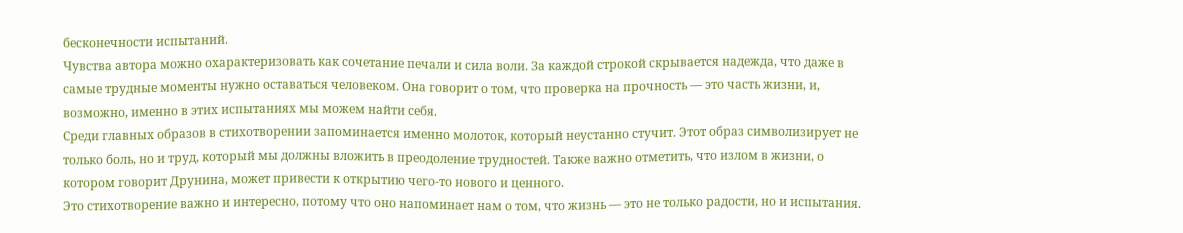бесконечности испытаний.
Чувства автора можно охарактеризовать как сочетание печали и сила воли. За каждой строкой скрывается надежда, что даже в самые трудные моменты нужно оставаться человеком. Она говорит о том, что проверка на прочность — это часть жизни, и, возможно, именно в этих испытаниях мы можем найти себя.
Среди главных образов в стихотворении запоминается именно молоток, который неустанно стучит. Этот образ символизирует не только боль, но и труд, который мы должны вложить в преодоление трудностей. Также важно отметить, что излом в жизни, о котором говорит Друнина, может привести к открытию чего-то нового и ценного.
Это стихотворение важно и интересно, потому что оно напоминает нам о том, что жизнь — это не только радости, но и испытания.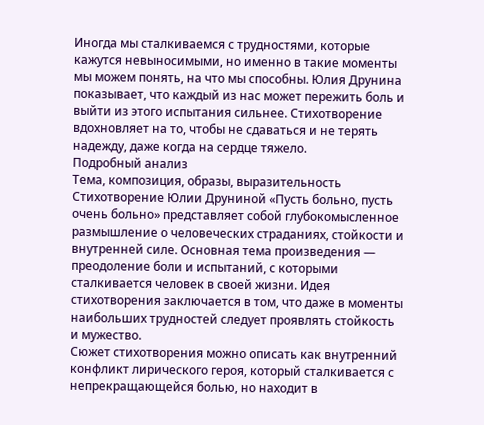Иногда мы сталкиваемся с трудностями, которые кажутся невыносимыми, но именно в такие моменты мы можем понять, на что мы способны. Юлия Друнина показывает, что каждый из нас может пережить боль и выйти из этого испытания сильнее. Стихотворение вдохновляет на то, чтобы не сдаваться и не терять надежду, даже когда на сердце тяжело.
Подробный анализ
Тема, композиция, образы, выразительность
Стихотворение Юлии Друниной «Пусть больно, пусть очень больно» представляет собой глубокомысленное размышление о человеческих страданиях, стойкости и внутренней силе. Основная тема произведения — преодоление боли и испытаний, с которыми сталкивается человек в своей жизни. Идея стихотворения заключается в том, что даже в моменты наибольших трудностей следует проявлять стойкость и мужество.
Сюжет стихотворения можно описать как внутренний конфликт лирического героя, который сталкивается с непрекращающейся болью, но находит в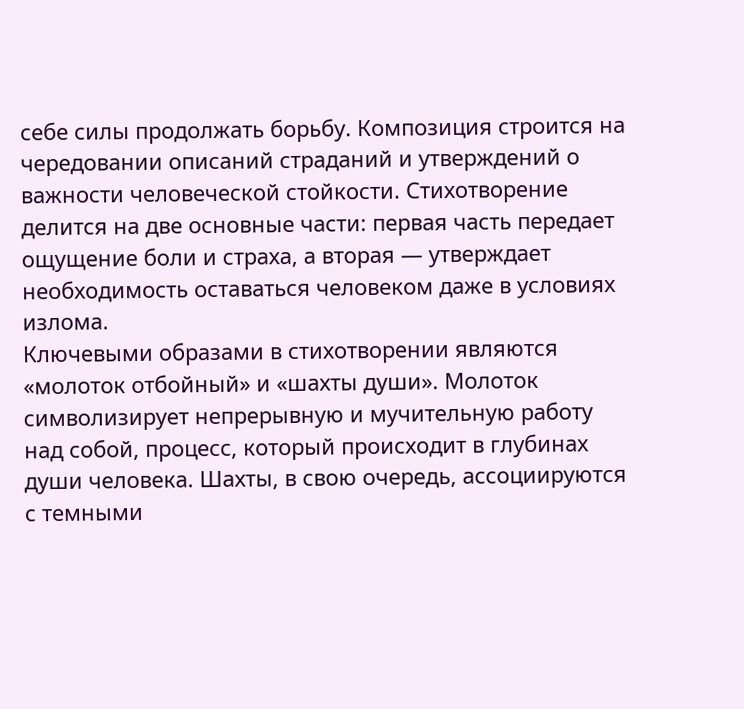себе силы продолжать борьбу. Композиция строится на чередовании описаний страданий и утверждений о важности человеческой стойкости. Стихотворение делится на две основные части: первая часть передает ощущение боли и страха, а вторая — утверждает необходимость оставаться человеком даже в условиях излома.
Ключевыми образами в стихотворении являются «молоток отбойный» и «шахты души». Молоток символизирует непрерывную и мучительную работу над собой, процесс, который происходит в глубинах души человека. Шахты, в свою очередь, ассоциируются с темными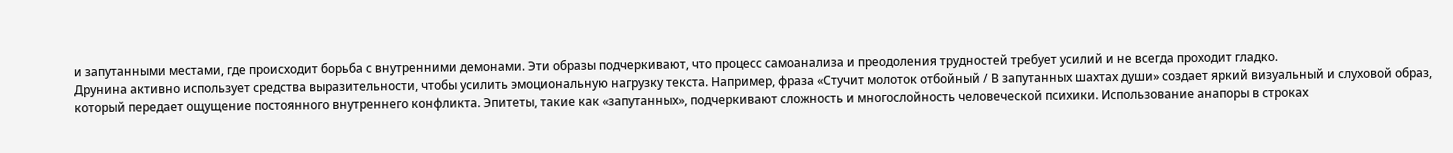и запутанными местами, где происходит борьба с внутренними демонами. Эти образы подчеркивают, что процесс самоанализа и преодоления трудностей требует усилий и не всегда проходит гладко.
Друнина активно использует средства выразительности, чтобы усилить эмоциональную нагрузку текста. Например, фраза «Стучит молоток отбойный / В запутанных шахтах души» создает яркий визуальный и слуховой образ, который передает ощущение постоянного внутреннего конфликта. Эпитеты, такие как «запутанных», подчеркивают сложность и многослойность человеческой психики. Использование анапоры в строках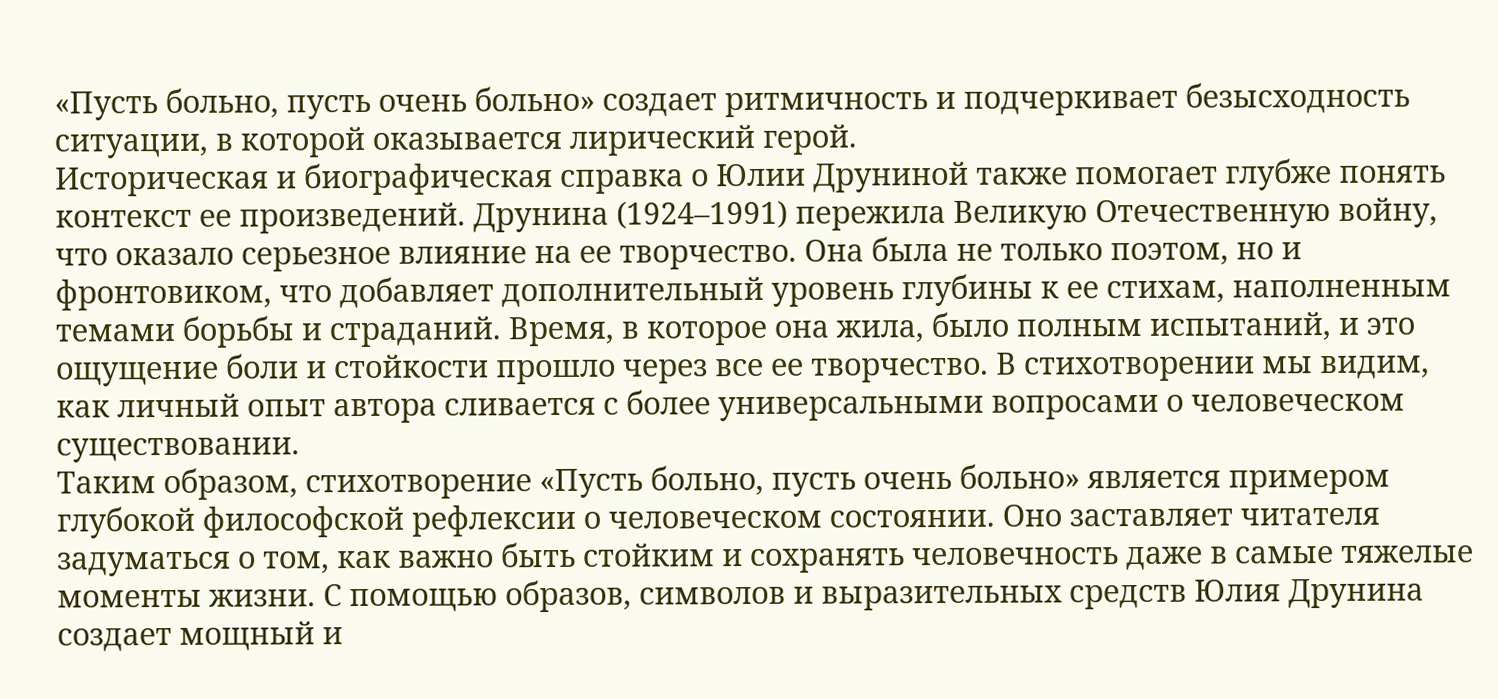«Пусть больно, пусть очень больно» создает ритмичность и подчеркивает безысходность ситуации, в которой оказывается лирический герой.
Историческая и биографическая справка о Юлии Друниной также помогает глубже понять контекст ее произведений. Друнина (1924–1991) пережила Великую Отечественную войну, что оказало серьезное влияние на ее творчество. Она была не только поэтом, но и фронтовиком, что добавляет дополнительный уровень глубины к ее стихам, наполненным темами борьбы и страданий. Время, в которое она жила, было полным испытаний, и это ощущение боли и стойкости прошло через все ее творчество. В стихотворении мы видим, как личный опыт автора сливается с более универсальными вопросами о человеческом существовании.
Таким образом, стихотворение «Пусть больно, пусть очень больно» является примером глубокой философской рефлексии о человеческом состоянии. Оно заставляет читателя задуматься о том, как важно быть стойким и сохранять человечность даже в самые тяжелые моменты жизни. С помощью образов, символов и выразительных средств Юлия Друнина создает мощный и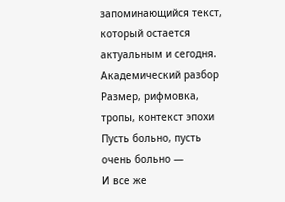запоминающийся текст, который остается актуальным и сегодня.
Академический разбор
Размер, рифмовка, тропы, контекст эпохи
Пусть больно, пусть очень больно —
И все же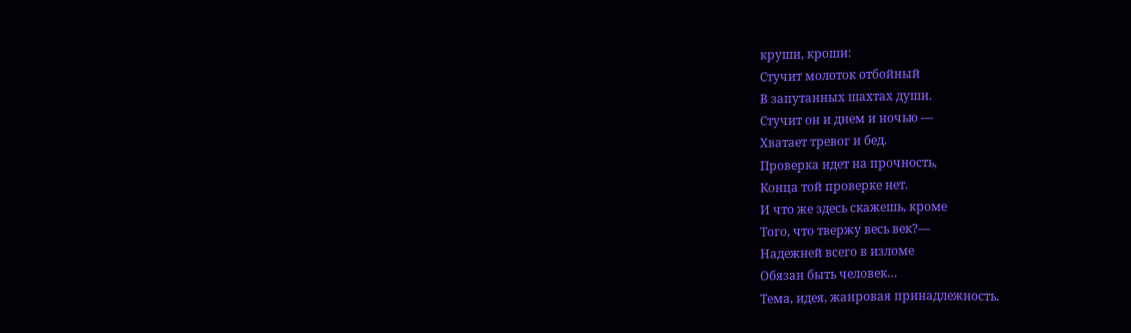круши, кроши:
Стучит молоток отбойный
В запутанных шахтах души.
Стучит он и днем и ночью —
Хватает тревог и бед.
Проверка идет на прочность,
Конца той проверке нет.
И что же здесь скажешь, кроме
Того, что твержу весь век?—
Надежней всего в изломе
Обязан быть человек…
Тема, идея, жанровая принадлежность.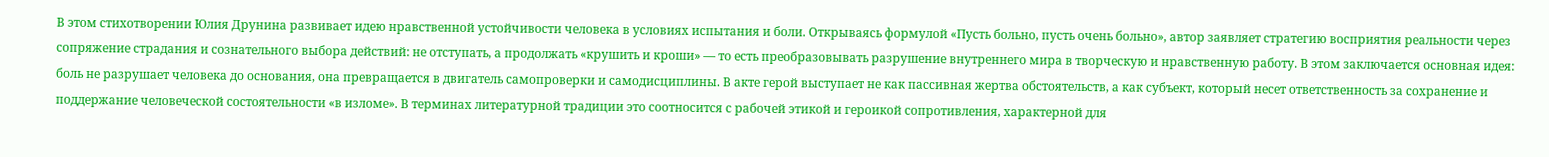В этом стихотворении Юлия Друнина развивает идею нравственной устойчивости человека в условиях испытания и боли. Открываясь формулой «Пусть больно, пусть очень больно», автор заявляет стратегию восприятия реальности через сопряжение страдания и сознательного выбора действий: не отступать, а продолжать «крушить и кроши» — то есть преобразовывать разрушение внутреннего мира в творческую и нравственную работу. В этом заключается основная идея: боль не разрушает человека до основания, она превращается в двигатель самопроверки и самодисциплины. В акте герой выступает не как пассивная жертва обстоятельств, а как субъект, который несет ответственность за сохранение и поддержание человеческой состоятельности «в изломе». В терминах литературной традиции это соотносится с рабочей этикой и героикой сопротивления, характерной для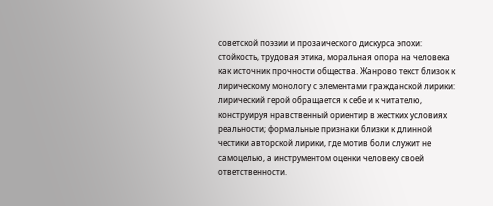советской поэзии и прозаического дискурса эпохи: стойкость, трудовая этика, моральная опора на человека как источник прочности общества. Жанрово текст близок к лирическому монологу с элементами гражданской лирики: лирический герой обращается к себе и к читателю, конструируя нравственный ориентир в жестких условиях реальности; формальные признаки близки к длинной честики авторской лирики, где мотив боли служит не самоцелью, а инструментом оценки человеку своей ответственности.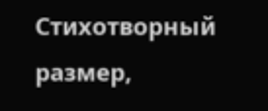Стихотворный размер,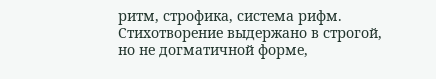ритм, строфика, система рифм.
Стихотворение выдержано в строгой, но не догматичной форме,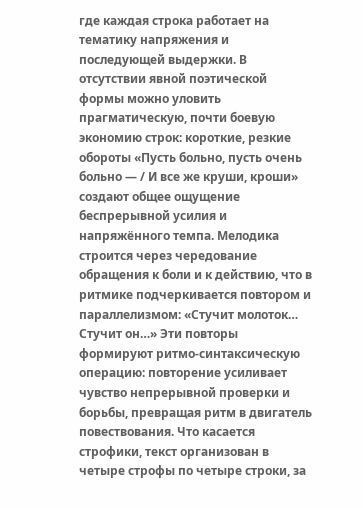где каждая строка работает на тематику напряжения и последующей выдержки. В отсутствии явной поэтической формы можно уловить прагматическую, почти боевую экономию строк: короткие, резкие обороты «Пусть больно, пусть очень больно — / И все же круши, кроши» создают общее ощущение беспрерывной усилия и напряжённого темпа. Мелодика строится через чередование обращения к боли и к действию, что в ритмике подчеркивается повтором и параллелизмом: «Стучит молоток… Стучит он…» Эти повторы формируют ритмо-синтаксическую операцию: повторение усиливает чувство непрерывной проверки и борьбы, превращая ритм в двигатель повествования. Что касается строфики, текст организован в четыре строфы по четыре строки, за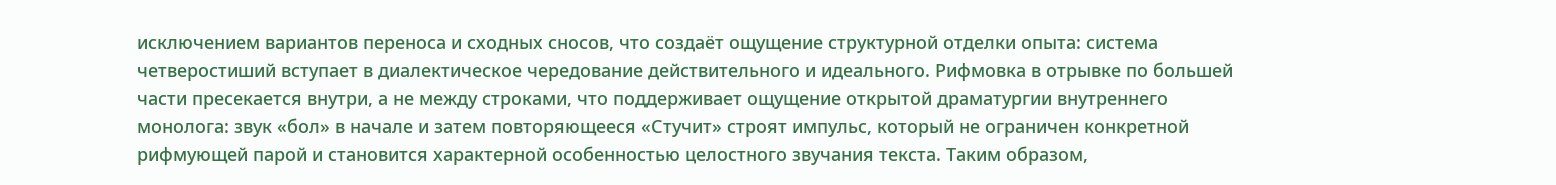исключением вариантов переноса и сходных сносов, что создаёт ощущение структурной отделки опыта: система четверостиший вступает в диалектическое чередование действительного и идеального. Рифмовка в отрывке по большей части пресекается внутри, а не между строками, что поддерживает ощущение открытой драматургии внутреннего монолога: звук «бол» в начале и затем повторяющееся «Стучит» строят импульс, который не ограничен конкретной рифмующей парой и становится характерной особенностью целостного звучания текста. Таким образом,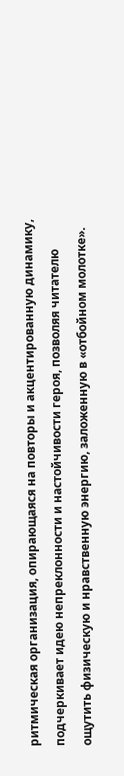ритмическая организация, опирающаяся на повторы и акцентированную динамику, подчеркивает идею непреклонности и настойчивости героя, позволяя читателю ощутить физическую и нравственную энергию, заложенную в «отбойном молотке».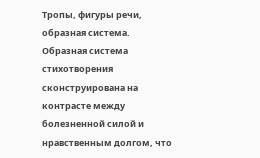Тропы, фигуры речи, образная система.
Образная система стихотворения сконструирована на контрасте между болезненной силой и нравственным долгом, что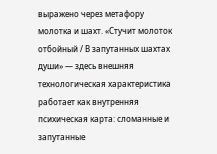выражено через метафору молотка и шахт. «Стучит молоток отбойный / В запутанных шахтах души» — здесь внешняя технологическая характеристика работает как внутренняя психическая карта: сломанные и запутанные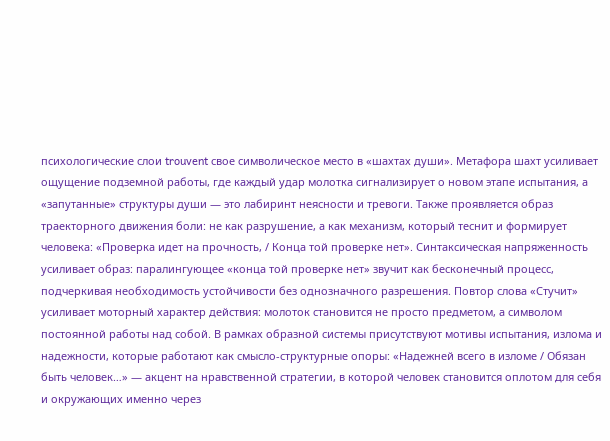психологические слои trouvent свое символическое место в «шахтах души». Метафора шахт усиливает ощущение подземной работы, где каждый удар молотка сигнализирует о новом этапе испытания, а «запутанные» структуры души — это лабиринт неясности и тревоги. Также проявляется образ траекторного движения боли: не как разрушение, а как механизм, который теснит и формирует человека: «Проверка идет на прочность, / Конца той проверке нет». Синтаксическая напряженность усиливает образ: паралингующее «конца той проверке нет» звучит как бесконечный процесс, подчеркивая необходимость устойчивости без однозначного разрешения. Повтор слова «Стучит» усиливает моторный характер действия: молоток становится не просто предметом, а символом постоянной работы над собой. В рамках образной системы присутствуют мотивы испытания, излома и надежности, которые работают как смысло-структурные опоры: «Надежней всего в изломе / Обязан быть человек…» — акцент на нравственной стратегии, в которой человек становится оплотом для себя и окружающих именно через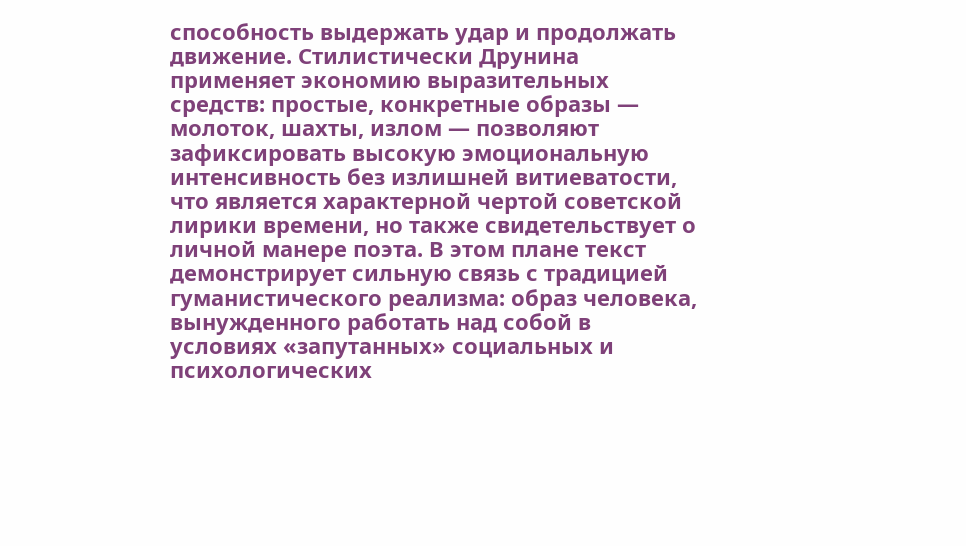способность выдержать удар и продолжать движение. Стилистически Друнина применяет экономию выразительных средств: простые, конкретные образы — молоток, шахты, излом — позволяют зафиксировать высокую эмоциональную интенсивность без излишней витиеватости, что является характерной чертой советской лирики времени, но также свидетельствует о личной манере поэта. В этом плане текст демонстрирует сильную связь с традицией гуманистического реализма: образ человека, вынужденного работать над собой в условиях «запутанных» социальных и психологических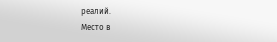реалий.
Место в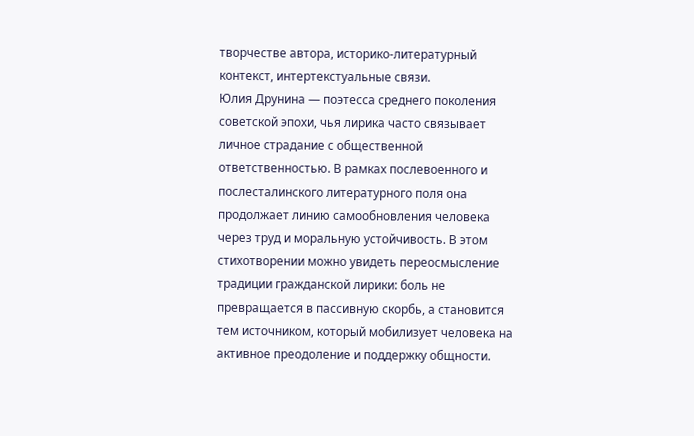творчестве автора, историко-литературный контекст, интертекстуальные связи.
Юлия Друнина — поэтесса среднего поколения советской эпохи, чья лирика часто связывает личное страдание с общественной ответственностью. В рамках послевоенного и послесталинского литературного поля она продолжает линию самообновления человека через труд и моральную устойчивость. В этом стихотворении можно увидеть переосмысление традиции гражданской лирики: боль не превращается в пассивную скорбь, а становится тем источником, который мобилизует человека на активное преодоление и поддержку общности.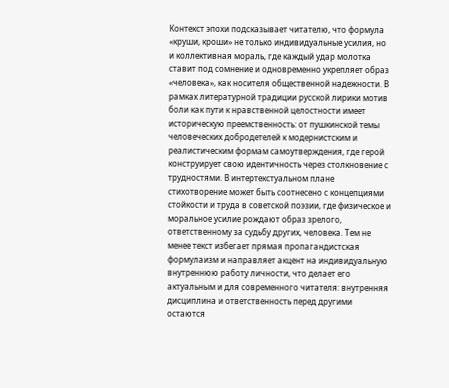Контекст эпохи подсказывает читателю, что формула «круши, кроши» не только индивидуальные усилия, но и коллективная мораль, где каждый удар молотка ставит под сомнение и одновременно укрепляет образ «человека», как носителя общественной надежности. В рамках литературной традиции русской лирики мотив боли как пути к нравственной целостности имеет историческую преемственность: от пушкинской темы человеческих добродетелей к модернистским и реалистическим формам самоутверждения, где герой конструирует свою идентичность через столкновение с трудностями. В интертекстуальном плане стихотворение может быть соотнесено с концепциями стойкости и труда в советской поэзии, где физическое и моральное усилие рождают образ зрелого, ответственному за судьбу других, человека. Тем не менее текст избегает прямая пропагандистская формулаизм и направляет акцент на индивидуальную внутреннюю работу личности, что делает его актуальным и для современного читателя: внутренняя дисциплина и ответственность перед другими остаются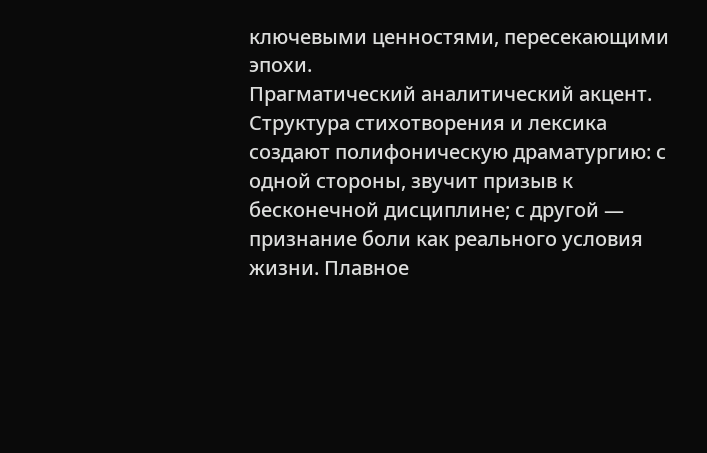ключевыми ценностями, пересекающими эпохи.
Прагматический аналитический акцент.
Структура стихотворения и лексика создают полифоническую драматургию: с одной стороны, звучит призыв к бесконечной дисциплине; с другой — признание боли как реального условия жизни. Плавное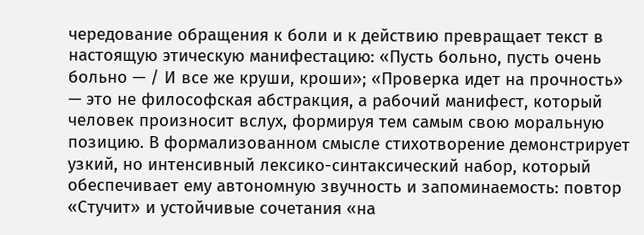чередование обращения к боли и к действию превращает текст в настоящую этическую манифестацию: «Пусть больно, пусть очень больно — / И все же круши, кроши»; «Проверка идет на прочность» — это не философская абстракция, а рабочий манифест, который человек произносит вслух, формируя тем самым свою моральную позицию. В формализованном смысле стихотворение демонстрирует узкий, но интенсивный лексико-синтаксический набор, который обеспечивает ему автономную звучность и запоминаемость: повтор «Стучит» и устойчивые сочетания «на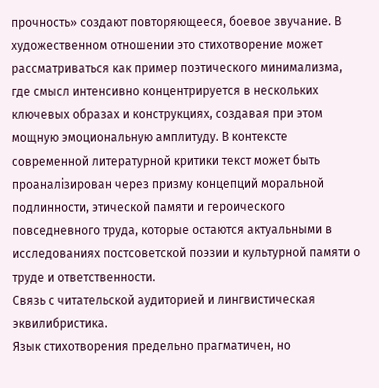прочность» создают повторяющееся, боевое звучание. В художественном отношении это стихотворение может рассматриваться как пример поэтического минимализма, где смысл интенсивно концентрируется в нескольких ключевых образах и конструкциях, создавая при этом мощную эмоциональную амплитуду. В контексте современной литературной критики текст может быть проаналізирован через призму концепций моральной подлинности, этической памяти и героического повседневного труда, которые остаются актуальными в исследованиях постсоветской поэзии и культурной памяти о труде и ответственности.
Связь с читательской аудиторией и лингвистическая эквилибристика.
Язык стихотворения предельно прагматичен, но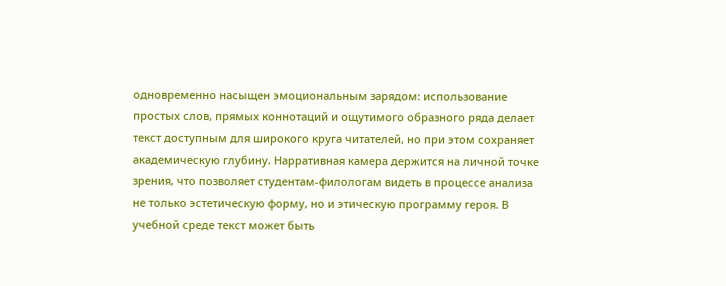одновременно насыщен эмоциональным зарядом: использование простых слов, прямых коннотаций и ощутимого образного ряда делает текст доступным для широкого круга читателей, но при этом сохраняет академическую глубину. Нарративная камера держится на личной точке зрения, что позволяет студентам-филологам видеть в процессе анализа не только эстетическую форму, но и этическую программу героя. В учебной среде текст может быть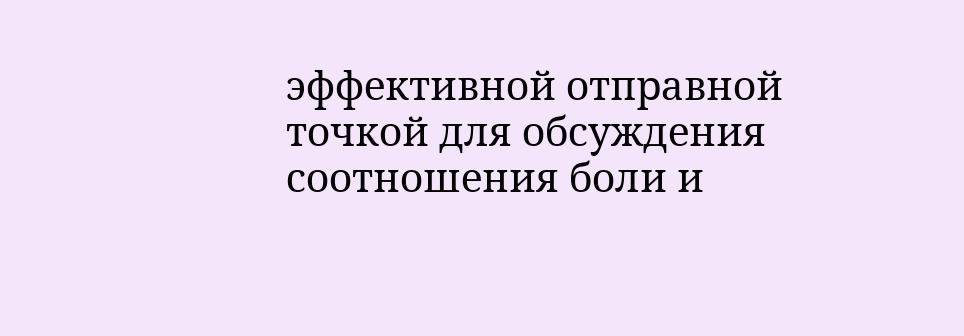эффективной отправной точкой для обсуждения соотношения боли и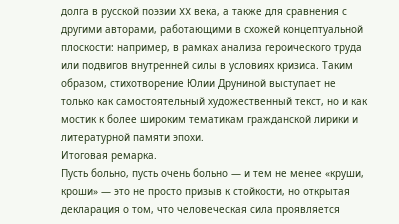долга в русской поэзии XX века, а также для сравнения с другими авторами, работающими в схожей концептуальной плоскости: например, в рамках анализа героического труда или подвигов внутренней силы в условиях кризиса. Таким образом, стихотворение Юлии Друниной выступает не только как самостоятельный художественный текст, но и как мостик к более широким тематикам гражданской лирики и литературной памяти эпохи.
Итоговая ремарка.
Пусть больно, пусть очень больно — и тем не менее «круши, кроши» — это не просто призыв к стойкости, но открытая декларация о том, что человеческая сила проявляется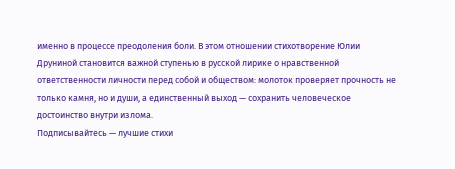именно в процессе преодоления боли. В этом отношении стихотворение Юлии Друниной становится важной ступенью в русской лирике о нравственной ответственности личности перед собой и обществом: молоток проверяет прочность не только камня, но и души, а единственный выход — сохранить человеческое достоинство внутри излома.
Подписывайтесь — лучшие стихи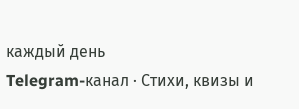каждый день
Telegram-канал · Стихи, квизы и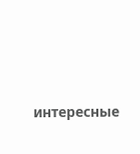интересные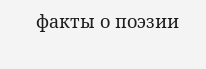факты о поэзии